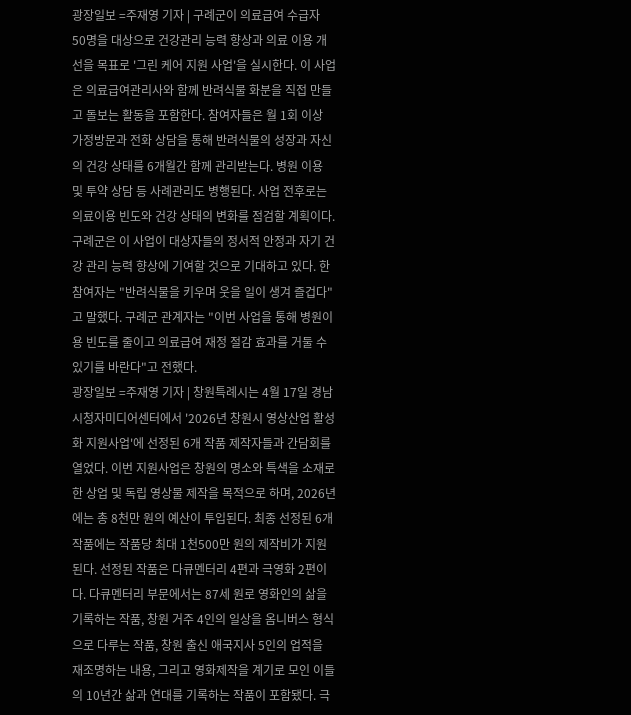광장일보 =주재영 기자 | 구례군이 의료급여 수급자 50명을 대상으로 건강관리 능력 향상과 의료 이용 개선을 목표로 '그린 케어 지원 사업'을 실시한다. 이 사업은 의료급여관리사와 함께 반려식물 화분을 직접 만들고 돌보는 활동을 포함한다. 참여자들은 월 1회 이상 가정방문과 전화 상담을 통해 반려식물의 성장과 자신의 건강 상태를 6개월간 함께 관리받는다. 병원 이용 및 투약 상담 등 사례관리도 병행된다. 사업 전후로는 의료이용 빈도와 건강 상태의 변화를 점검할 계획이다. 구례군은 이 사업이 대상자들의 정서적 안정과 자기 건강 관리 능력 향상에 기여할 것으로 기대하고 있다. 한 참여자는 "반려식물을 키우며 웃을 일이 생겨 즐겁다"고 말했다. 구례군 관계자는 "이번 사업을 통해 병원이용 빈도를 줄이고 의료급여 재정 절감 효과를 거둘 수 있기를 바란다"고 전했다.
광장일보 =주재영 기자 | 창원특례시는 4월 17일 경남시청자미디어센터에서 '2026년 창원시 영상산업 활성화 지원사업'에 선정된 6개 작품 제작자들과 간담회를 열었다. 이번 지원사업은 창원의 명소와 특색을 소재로 한 상업 및 독립 영상물 제작을 목적으로 하며, 2026년에는 총 8천만 원의 예산이 투입된다. 최종 선정된 6개 작품에는 작품당 최대 1천500만 원의 제작비가 지원된다. 선정된 작품은 다큐멘터리 4편과 극영화 2편이다. 다큐멘터리 부문에서는 87세 원로 영화인의 삶을 기록하는 작품, 창원 거주 4인의 일상을 옴니버스 형식으로 다루는 작품, 창원 출신 애국지사 5인의 업적을 재조명하는 내용, 그리고 영화제작을 계기로 모인 이들의 10년간 삶과 연대를 기록하는 작품이 포함됐다. 극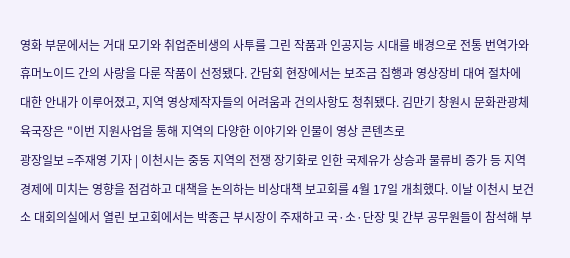영화 부문에서는 거대 모기와 취업준비생의 사투를 그린 작품과 인공지능 시대를 배경으로 전통 번역가와 휴머노이드 간의 사랑을 다룬 작품이 선정됐다. 간담회 현장에서는 보조금 집행과 영상장비 대여 절차에 대한 안내가 이루어졌고, 지역 영상제작자들의 어려움과 건의사항도 청취됐다. 김만기 창원시 문화관광체육국장은 "이번 지원사업을 통해 지역의 다양한 이야기와 인물이 영상 콘텐츠로
광장일보 =주재영 기자 | 이천시는 중동 지역의 전쟁 장기화로 인한 국제유가 상승과 물류비 증가 등 지역 경제에 미치는 영향을 점검하고 대책을 논의하는 비상대책 보고회를 4월 17일 개최했다. 이날 이천시 보건소 대회의실에서 열린 보고회에서는 박종근 부시장이 주재하고 국·소·단장 및 간부 공무원들이 참석해 부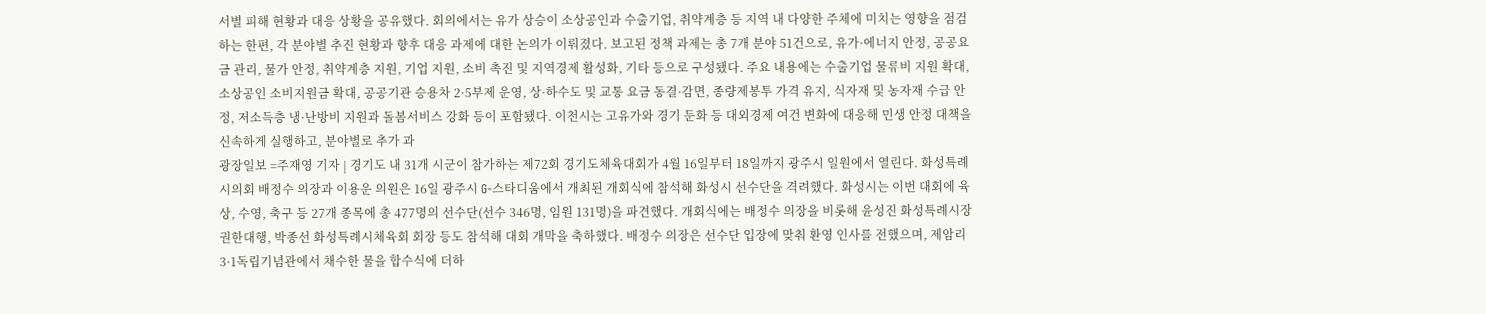서별 피해 현황과 대응 상황을 공유했다. 회의에서는 유가 상승이 소상공인과 수출기업, 취약계층 등 지역 내 다양한 주체에 미치는 영향을 점검하는 한편, 각 분야별 추진 현황과 향후 대응 과제에 대한 논의가 이뤄졌다. 보고된 정책 과제는 총 7개 분야 51건으로, 유가·에너지 안정, 공공요금 관리, 물가 안정, 취약계층 지원, 기업 지원, 소비 촉진 및 지역경제 활성화, 기타 등으로 구성됐다. 주요 내용에는 수출기업 물류비 지원 확대, 소상공인 소비지원금 확대, 공공기관 승용차 2·5부제 운영, 상·하수도 및 교통 요금 동결·감면, 종량제봉투 가격 유지, 식자재 및 농자재 수급 안정, 저소득층 냉·난방비 지원과 돌봄서비스 강화 등이 포함됐다. 이천시는 고유가와 경기 둔화 등 대외경제 여건 변화에 대응해 민생 안정 대책을 신속하게 실행하고, 분야별로 추가 과
광장일보 =주재영 기자 | 경기도 내 31개 시군이 참가하는 제72회 경기도체육대회가 4월 16일부터 18일까지 광주시 일원에서 열린다. 화성특례시의회 배정수 의장과 이용운 의원은 16일 광주시 G-스타디움에서 개최된 개회식에 참석해 화성시 선수단을 격려했다. 화성시는 이번 대회에 육상, 수영, 축구 등 27개 종목에 총 477명의 선수단(선수 346명, 임원 131명)을 파견했다. 개회식에는 배정수 의장을 비롯해 윤성진 화성특례시장 권한대행, 박종선 화성특례시체육회 회장 등도 참석해 대회 개막을 축하했다. 배정수 의장은 선수단 입장에 맞춰 환영 인사를 전했으며, 제암리 3·1독립기념관에서 채수한 물을 합수식에 더하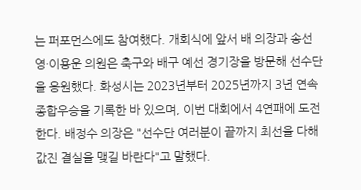는 퍼포먼스에도 참여했다. 개회식에 앞서 배 의장과 송선영·이용운 의원은 축구와 배구 예선 경기장을 방문해 선수단을 응원했다. 화성시는 2023년부터 2025년까지 3년 연속 종합우승을 기록한 바 있으며, 이번 대회에서 4연패에 도전한다. 배정수 의장은 "선수단 여러분이 끝까지 최선을 다해 값진 결실을 맺길 바란다"고 말했다.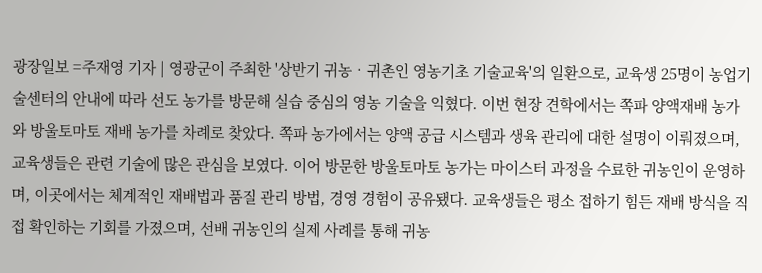광장일보 =주재영 기자 | 영광군이 주최한 '상반기 귀농‧귀촌인 영농기초 기술교육'의 일환으로, 교육생 25명이 농업기술센터의 안내에 따라 선도 농가를 방문해 실습 중심의 영농 기술을 익혔다. 이번 현장 견학에서는 쪽파 양액재배 농가와 방울토마토 재배 농가를 차례로 찾았다. 쪽파 농가에서는 양액 공급 시스템과 생육 관리에 대한 설명이 이뤄졌으며, 교육생들은 관련 기술에 많은 관심을 보였다. 이어 방문한 방울토마토 농가는 마이스터 과정을 수료한 귀농인이 운영하며, 이곳에서는 체계적인 재배법과 품질 관리 방법, 경영 경험이 공유됐다. 교육생들은 평소 접하기 힘든 재배 방식을 직접 확인하는 기회를 가졌으며, 선배 귀농인의 실제 사례를 통해 귀농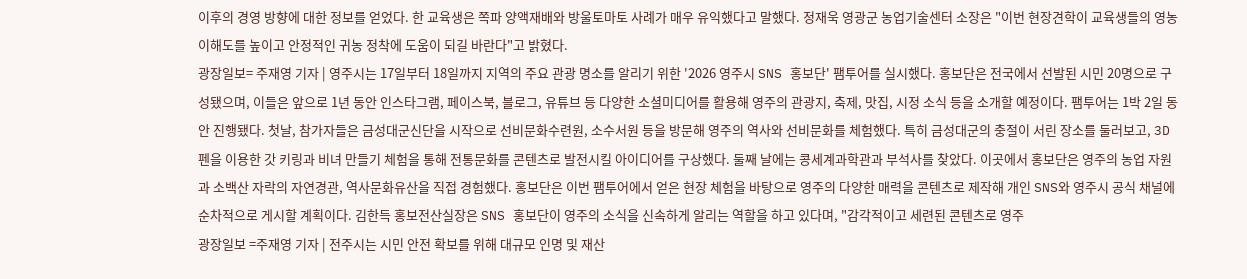이후의 경영 방향에 대한 정보를 얻었다. 한 교육생은 쪽파 양액재배와 방울토마토 사례가 매우 유익했다고 말했다. 정재욱 영광군 농업기술센터 소장은 "이번 현장견학이 교육생들의 영농 이해도를 높이고 안정적인 귀농 정착에 도움이 되길 바란다"고 밝혔다.
광장일보= 주재영 기자 | 영주시는 17일부터 18일까지 지역의 주요 관광 명소를 알리기 위한 '2026 영주시 SNS 홍보단' 팸투어를 실시했다. 홍보단은 전국에서 선발된 시민 20명으로 구성됐으며, 이들은 앞으로 1년 동안 인스타그램, 페이스북, 블로그, 유튜브 등 다양한 소셜미디어를 활용해 영주의 관광지, 축제, 맛집, 시정 소식 등을 소개할 예정이다. 팸투어는 1박 2일 동안 진행됐다. 첫날, 참가자들은 금성대군신단을 시작으로 선비문화수련원, 소수서원 등을 방문해 영주의 역사와 선비문화를 체험했다. 특히 금성대군의 충절이 서린 장소를 둘러보고, 3D 펜을 이용한 갓 키링과 비녀 만들기 체험을 통해 전통문화를 콘텐츠로 발전시킬 아이디어를 구상했다. 둘째 날에는 콩세계과학관과 부석사를 찾았다. 이곳에서 홍보단은 영주의 농업 자원과 소백산 자락의 자연경관, 역사문화유산을 직접 경험했다. 홍보단은 이번 팸투어에서 얻은 현장 체험을 바탕으로 영주의 다양한 매력을 콘텐츠로 제작해 개인 SNS와 영주시 공식 채널에 순차적으로 게시할 계획이다. 김한득 홍보전산실장은 SNS 홍보단이 영주의 소식을 신속하게 알리는 역할을 하고 있다며, "감각적이고 세련된 콘텐츠로 영주
광장일보 =주재영 기자 | 전주시는 시민 안전 확보를 위해 대규모 인명 및 재산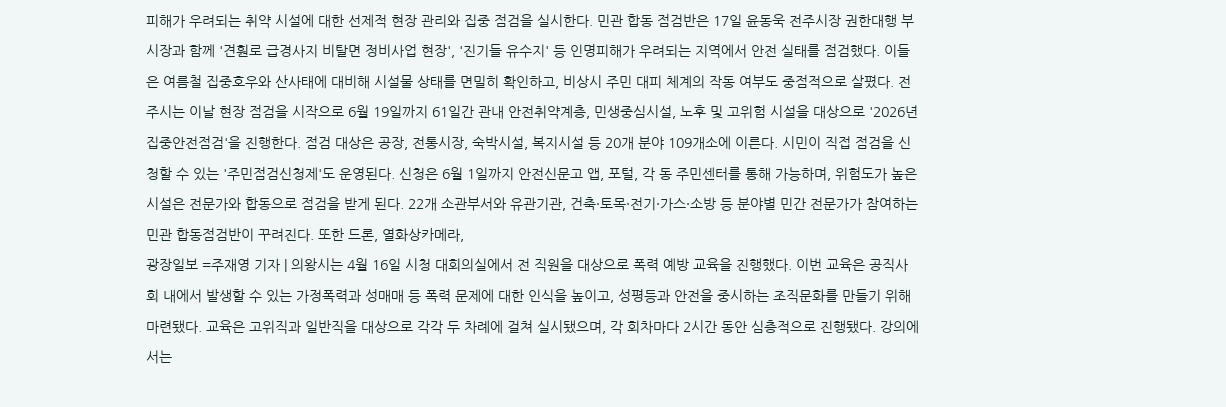피해가 우려되는 취약 시설에 대한 선제적 현장 관리와 집중 점검을 실시한다. 민관 합동 점검반은 17일 윤동욱 전주시장 권한대행 부시장과 함께 '견훤로 급경사지 비탈면 정비사업 현장', '진기들 유수지' 등 인명피해가 우려되는 지역에서 안전 실태를 점검했다. 이들은 여름철 집중호우와 산사태에 대비해 시설물 상태를 면밀히 확인하고, 비상시 주민 대피 체계의 작동 여부도 중점적으로 살폈다. 전주시는 이날 현장 점검을 시작으로 6월 19일까지 61일간 관내 안전취약계층, 민생중심시설, 노후 및 고위험 시설을 대상으로 '2026년 집중안전점검'을 진행한다. 점검 대상은 공장, 전통시장, 숙박시설, 복지시설 등 20개 분야 109개소에 이른다. 시민이 직접 점검을 신청할 수 있는 '주민점검신청제'도 운영된다. 신청은 6월 1일까지 안전신문고 앱, 포털, 각 동 주민센터를 통해 가능하며, 위험도가 높은 시설은 전문가와 합동으로 점검을 받게 된다. 22개 소관부서와 유관기관, 건축·토목·전기·가스·소방 등 분야별 민간 전문가가 참여하는 민관 합동점검반이 꾸려진다. 또한 드론, 열화상카메라,
광장일보 =주재영 기자 | 의왕시는 4월 16일 시청 대회의실에서 전 직원을 대상으로 폭력 예방 교육을 진행했다. 이번 교육은 공직사회 내에서 발생할 수 있는 가정폭력과 성매매 등 폭력 문제에 대한 인식을 높이고, 성평등과 안전을 중시하는 조직문화를 만들기 위해 마련됐다. 교육은 고위직과 일반직을 대상으로 각각 두 차례에 걸쳐 실시됐으며, 각 회차마다 2시간 동안 심층적으로 진행됐다. 강의에서는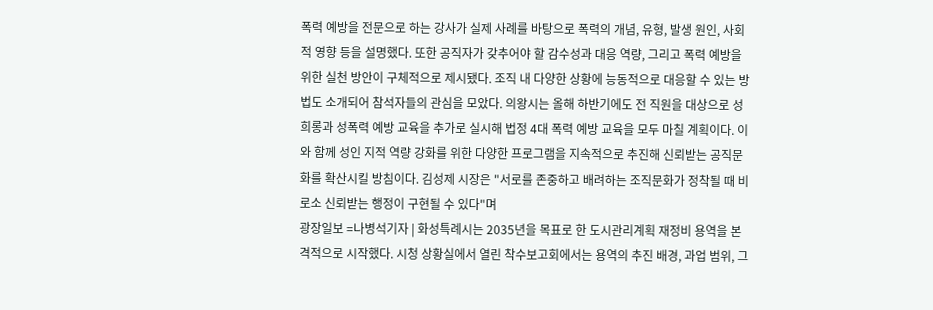폭력 예방을 전문으로 하는 강사가 실제 사례를 바탕으로 폭력의 개념, 유형, 발생 원인, 사회적 영향 등을 설명했다. 또한 공직자가 갖추어야 할 감수성과 대응 역량, 그리고 폭력 예방을 위한 실천 방안이 구체적으로 제시됐다. 조직 내 다양한 상황에 능동적으로 대응할 수 있는 방법도 소개되어 참석자들의 관심을 모았다. 의왕시는 올해 하반기에도 전 직원을 대상으로 성희롱과 성폭력 예방 교육을 추가로 실시해 법정 4대 폭력 예방 교육을 모두 마칠 계획이다. 이와 함께 성인 지적 역량 강화를 위한 다양한 프로그램을 지속적으로 추진해 신뢰받는 공직문화를 확산시킬 방침이다. 김성제 시장은 "서로를 존중하고 배려하는 조직문화가 정착될 때 비로소 신뢰받는 행정이 구현될 수 있다"며
광장일보 =나병석기자 | 화성특례시는 2035년을 목표로 한 도시관리계획 재정비 용역을 본격적으로 시작했다. 시청 상황실에서 열린 착수보고회에서는 용역의 추진 배경, 과업 범위, 그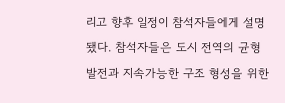리고 향후 일정이 참석자들에게 설명됐다. 참석자들은 도시 전역의 균형 발전과 지속가능한 구조 형성을 위한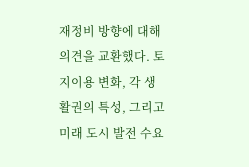재정비 방향에 대해 의견을 교환했다. 토지이용 변화, 각 생활권의 특성, 그리고 미래 도시 발전 수요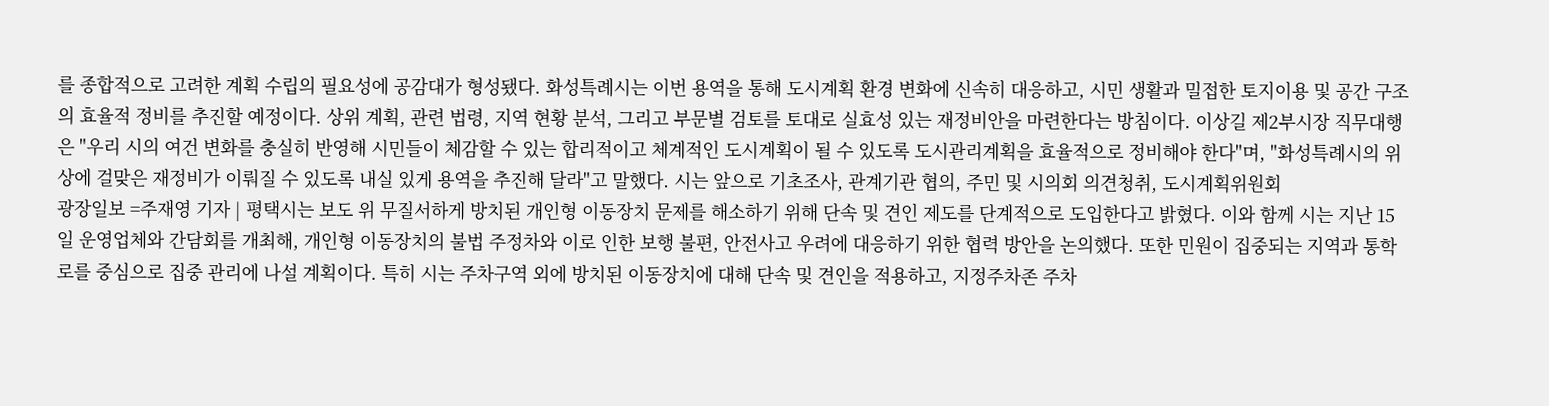를 종합적으로 고려한 계획 수립의 필요성에 공감대가 형성됐다. 화성특례시는 이번 용역을 통해 도시계획 환경 변화에 신속히 대응하고, 시민 생활과 밀접한 토지이용 및 공간 구조의 효율적 정비를 추진할 예정이다. 상위 계획, 관련 법령, 지역 현황 분석, 그리고 부문별 검토를 토대로 실효성 있는 재정비안을 마련한다는 방침이다. 이상길 제2부시장 직무대행은 "우리 시의 여건 변화를 충실히 반영해 시민들이 체감할 수 있는 합리적이고 체계적인 도시계획이 될 수 있도록 도시관리계획을 효율적으로 정비해야 한다"며, "화성특례시의 위상에 걸맞은 재정비가 이뤄질 수 있도록 내실 있게 용역을 추진해 달라"고 말했다. 시는 앞으로 기초조사, 관계기관 협의, 주민 및 시의회 의견청취, 도시계획위원회
광장일보 =주재영 기자 | 평택시는 보도 위 무질서하게 방치된 개인형 이동장치 문제를 해소하기 위해 단속 및 견인 제도를 단계적으로 도입한다고 밝혔다. 이와 함께 시는 지난 15일 운영업체와 간담회를 개최해, 개인형 이동장치의 불법 주정차와 이로 인한 보행 불편, 안전사고 우려에 대응하기 위한 협력 방안을 논의했다. 또한 민원이 집중되는 지역과 통학로를 중심으로 집중 관리에 나설 계획이다. 특히 시는 주차구역 외에 방치된 이동장치에 대해 단속 및 견인을 적용하고, 지정주차존 주차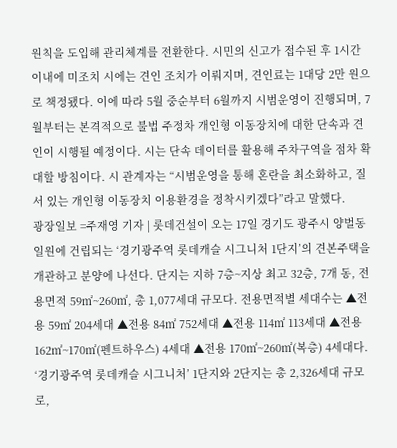원칙을 도입해 관리체계를 전환한다. 시민의 신고가 접수된 후 1시간 이내에 미조치 시에는 견인 조치가 이뤄지며, 견인료는 1대당 2만 원으로 책정됐다. 이에 따라 5월 중순부터 6월까지 시범운영이 진행되며, 7월부터는 본격적으로 불법 주정차 개인형 이동장치에 대한 단속과 견인이 시행될 예정이다. 시는 단속 데이터를 활용해 주차구역을 점차 확대할 방침이다. 시 관계자는 “시범운영을 통해 혼란을 최소화하고, 질서 있는 개인형 이동장치 이용환경을 정착시키겠다”라고 말했다.
광장일보 =주재영 기자 | 롯데건설이 오는 17일 경기도 광주시 양벌동 일원에 건립되는 ‘경기광주역 롯데캐슬 시그니처 1단지’의 견본주택을 개관하고 분양에 나선다. 단지는 지하 7층~지상 최고 32층, 7개 동, 전용면적 59㎡~260㎡, 총 1,077세대 규모다. 전용면적별 세대수는 ▲전용 59㎡ 204세대 ▲전용 84㎡ 752세대 ▲전용 114㎡ 113세대 ▲전용 162㎡~170㎡(펜트하우스) 4세대 ▲전용 170㎡~260㎡(복층) 4세대다. ‘경기광주역 롯데캐슬 시그니처’ 1단지와 2단지는 총 2,326세대 규모로,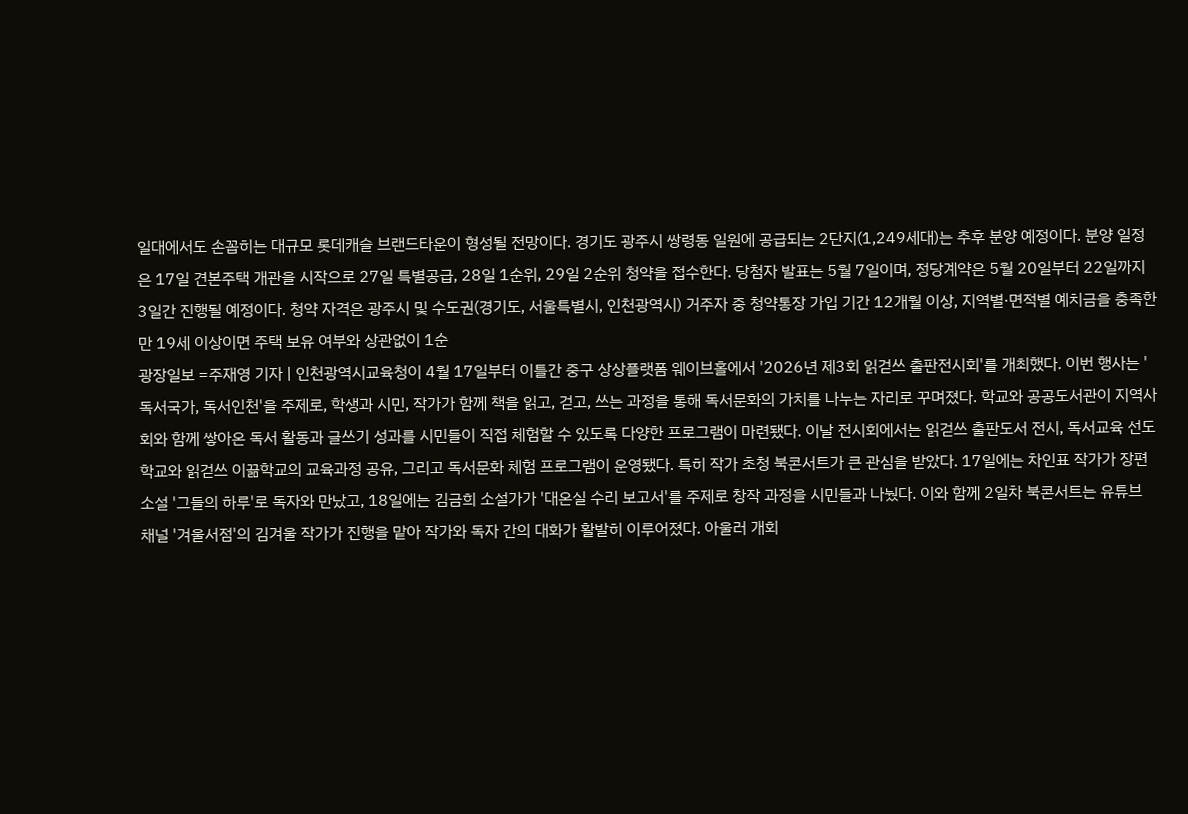일대에서도 손꼽히는 대규모 롯데캐슬 브랜드타운이 형성될 전망이다. 경기도 광주시 쌍령동 일원에 공급되는 2단지(1,249세대)는 추후 분양 예정이다. 분양 일정은 17일 견본주택 개관을 시작으로 27일 특별공급, 28일 1순위, 29일 2순위 청약을 접수한다. 당첨자 발표는 5월 7일이며, 정당계약은 5월 20일부터 22일까지 3일간 진행될 예정이다. 청약 자격은 광주시 및 수도권(경기도, 서울특별시, 인천광역시) 거주자 중 청약통장 가입 기간 12개월 이상, 지역별·면적별 예치금을 충족한 만 19세 이상이면 주택 보유 여부와 상관없이 1순
광장일보 =주재영 기자 | 인천광역시교육청이 4월 17일부터 이틀간 중구 상상플랫폼 웨이브홀에서 '2026년 제3회 읽걷쓰 출판전시회'를 개최했다. 이번 행사는 '독서국가, 독서인천'을 주제로, 학생과 시민, 작가가 함께 책을 읽고, 걷고, 쓰는 과정을 통해 독서문화의 가치를 나누는 자리로 꾸며졌다. 학교와 공공도서관이 지역사회와 함께 쌓아온 독서 활동과 글쓰기 성과를 시민들이 직접 체험할 수 있도록 다양한 프로그램이 마련됐다. 이날 전시회에서는 읽걷쓰 출판도서 전시, 독서교육 선도학교와 읽걷쓰 이끎학교의 교육과정 공유, 그리고 독서문화 체험 프로그램이 운영됐다. 특히 작가 초청 북콘서트가 큰 관심을 받았다. 17일에는 차인표 작가가 장편소설 '그들의 하루'로 독자와 만났고, 18일에는 김금희 소설가가 '대온실 수리 보고서'를 주제로 창작 과정을 시민들과 나눴다. 이와 함께 2일차 북콘서트는 유튜브 채널 '겨울서점'의 김겨울 작가가 진행을 맡아 작가와 독자 간의 대화가 활발히 이루어졌다. 아울러 개회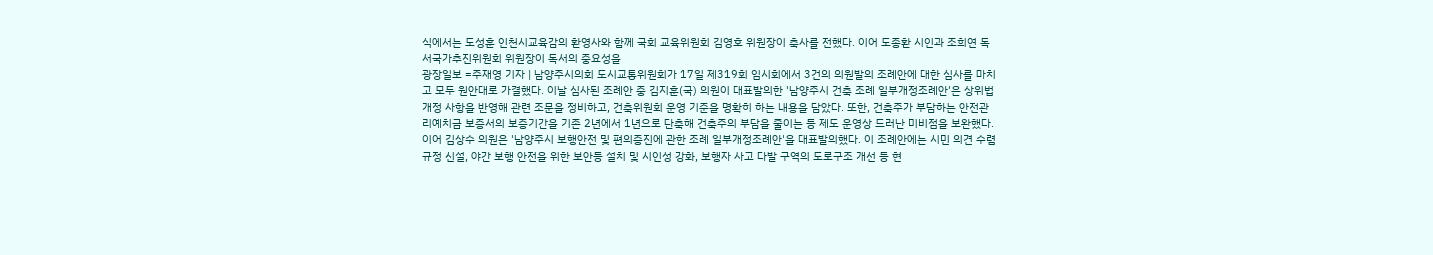식에서는 도성훈 인천시교육감의 환영사와 함께 국회 교육위원회 김영호 위원장이 축사를 전했다. 이어 도종환 시인과 조희연 독서국가추진위원회 위원장이 독서의 중요성을
광장일보 =주재영 기자 | 남양주시의회 도시교통위원회가 17일 제319회 임시회에서 3건의 의원발의 조례안에 대한 심사를 마치고 모두 원안대로 가결했다. 이날 심사된 조례안 중 김지훈(국) 의원이 대표발의한 '남양주시 건축 조례 일부개정조례안'은 상위법 개정 사항을 반영해 관련 조문을 정비하고, 건축위원회 운영 기준을 명확히 하는 내용을 담았다. 또한, 건축주가 부담하는 안전관리예치금 보증서의 보증기간을 기존 2년에서 1년으로 단축해 건축주의 부담을 줄이는 등 제도 운영상 드러난 미비점을 보완했다. 이어 김상수 의원은 '남양주시 보행안전 및 편의증진에 관한 조례 일부개정조례안'을 대표발의했다. 이 조례안에는 시민 의견 수렴 규정 신설, 야간 보행 안전을 위한 보안등 설치 및 시인성 강화, 보행자 사고 다발 구역의 도로구조 개선 등 현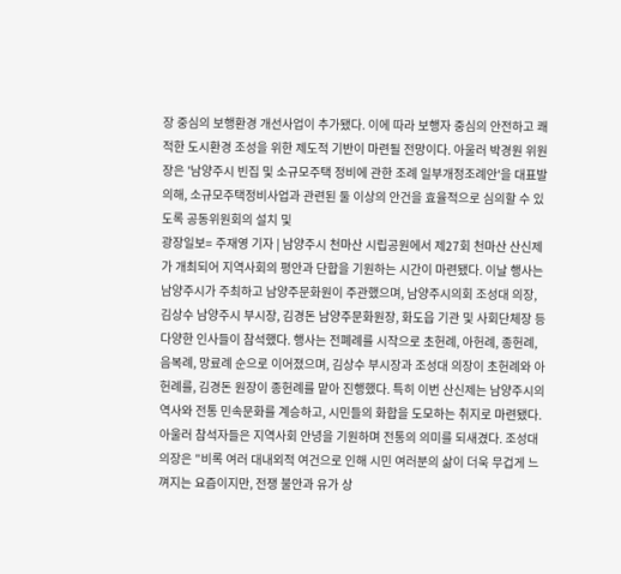장 중심의 보행환경 개선사업이 추가됐다. 이에 따라 보행자 중심의 안전하고 쾌적한 도시환경 조성을 위한 제도적 기반이 마련될 전망이다. 아울러 박경원 위원장은 '남양주시 빈집 및 소규모주택 정비에 관한 조례 일부개정조례안'을 대표발의해, 소규모주택정비사업과 관련된 둘 이상의 안건을 효율적으로 심의할 수 있도록 공동위원회의 설치 및
광장일보= 주재영 기자 | 남양주시 천마산 시립공원에서 제27회 천마산 산신제가 개최되어 지역사회의 평안과 단합을 기원하는 시간이 마련됐다. 이날 행사는 남양주시가 주최하고 남양주문화원이 주관했으며, 남양주시의회 조성대 의장, 김상수 남양주시 부시장, 김경돈 남양주문화원장, 화도읍 기관 및 사회단체장 등 다양한 인사들이 참석했다. 행사는 전폐례를 시작으로 초헌례, 아헌례, 종헌례, 음복례, 망료례 순으로 이어졌으며, 김상수 부시장과 조성대 의장이 초헌례와 아헌례를, 김경돈 원장이 종헌례를 맡아 진행했다. 특히 이번 산신제는 남양주시의 역사와 전통 민속문화를 계승하고, 시민들의 화합을 도모하는 취지로 마련됐다. 아울러 참석자들은 지역사회 안녕을 기원하며 전통의 의미를 되새겼다. 조성대 의장은 "비록 여러 대내외적 여건으로 인해 시민 여러분의 삶이 더욱 무겁게 느껴지는 요즘이지만, 전쟁 불안과 유가 상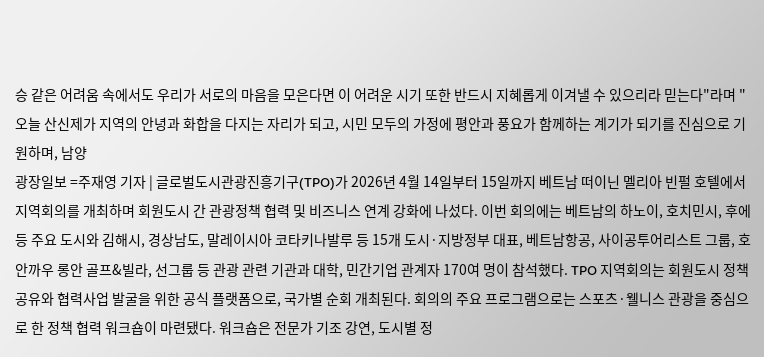승 같은 어려움 속에서도 우리가 서로의 마음을 모은다면 이 어려운 시기 또한 반드시 지혜롭게 이겨낼 수 있으리라 믿는다"라며 "오늘 산신제가 지역의 안녕과 화합을 다지는 자리가 되고, 시민 모두의 가정에 평안과 풍요가 함께하는 계기가 되기를 진심으로 기원하며, 남양
광장일보 =주재영 기자 | 글로벌도시관광진흥기구(TPO)가 2026년 4월 14일부터 15일까지 베트남 떠이닌 멜리아 빈펄 호텔에서 지역회의를 개최하며 회원도시 간 관광정책 협력 및 비즈니스 연계 강화에 나섰다. 이번 회의에는 베트남의 하노이, 호치민시, 후에 등 주요 도시와 김해시, 경상남도, 말레이시아 코타키나발루 등 15개 도시·지방정부 대표, 베트남항공, 사이공투어리스트 그룹, 호안까우 롱안 골프&빌라, 선그룹 등 관광 관련 기관과 대학, 민간기업 관계자 170여 명이 참석했다. TPO 지역회의는 회원도시 정책 공유와 협력사업 발굴을 위한 공식 플랫폼으로, 국가별 순회 개최된다. 회의의 주요 프로그램으로는 스포츠·웰니스 관광을 중심으로 한 정책 협력 워크숍이 마련됐다. 워크숍은 전문가 기조 강연, 도시별 정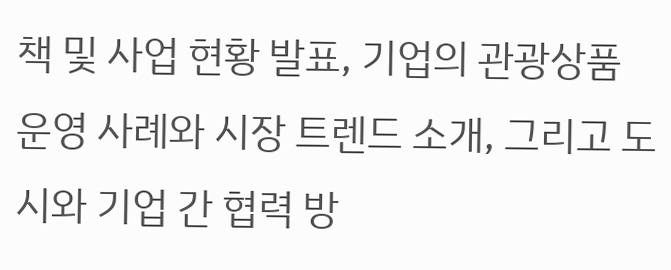책 및 사업 현황 발표, 기업의 관광상품 운영 사례와 시장 트렌드 소개, 그리고 도시와 기업 간 협력 방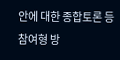안에 대한 종합토론 등 참여형 방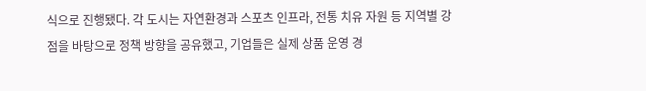식으로 진행됐다. 각 도시는 자연환경과 스포츠 인프라, 전통 치유 자원 등 지역별 강점을 바탕으로 정책 방향을 공유했고, 기업들은 실제 상품 운영 경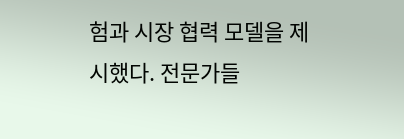험과 시장 협력 모델을 제시했다. 전문가들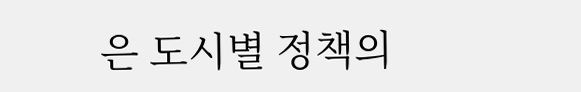은 도시별 정책의